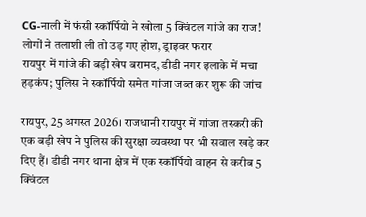CG-नाली में फंसी स्कॉर्पियो ने खोला 5 क्विंटल गांजे का राज! लोगों ने तलाशी ली तो उड़ गए होश, ड्राइवर फरार
रायपुर में गांजे की बड़ी खेप बरामद, डीडी नगर इलाके में मचा हड़कंप; पुलिस ने स्कॉर्पियो समेत गांजा जब्त कर शुरू की जांच

रायपुर, 25 अगस्त 2026। राजधानी रायपुर में गांजा तस्करी की एक बड़ी खेप ने पुलिस की सुरक्षा व्यवस्था पर भी सवाल खड़े कर दिए हैं। डीडी नगर थाना क्षेत्र में एक स्कॉर्पियो वाहन से करीब 5 क्विंटल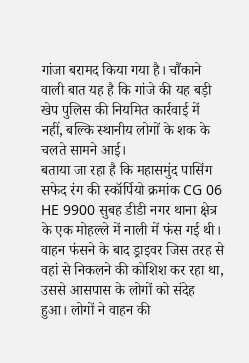गांजा बरामद किया गया है। चौंकाने वाली बात यह है कि गांजे की यह बड़ी खेप पुलिस की नियमित कार्रवाई में नहीं, बल्कि स्थानीय लोगों के शक के चलते सामने आई।
बताया जा रहा है कि महासमुंद पासिंग सफेद रंग की स्कॉर्पियो क्रमांक CG 06 HE 9900 सुबह डीडी नगर थाना क्षेत्र के एक मोहल्ले में नाली में फंस गई थी। वाहन फंसने के बाद ड्राइवर जिस तरह से वहां से निकलने की कोशिश कर रहा था, उससे आसपास के लोगों को संदेह हुआ। लोगों ने वाहन की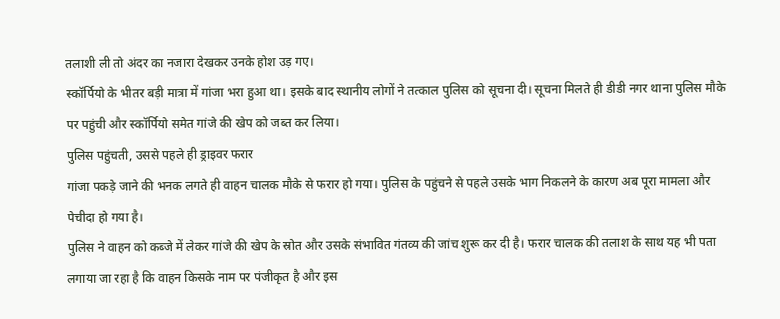तलाशी ली तो अंदर का नजारा देखकर उनके होश उड़ गए।
स्कॉर्पियो के भीतर बड़ी मात्रा में गांजा भरा हुआ था। इसके बाद स्थानीय लोगों ने तत्काल पुलिस को सूचना दी। सूचना मिलते ही डीडी नगर थाना पुलिस मौके पर पहुंची और स्कॉर्पियो समेत गांजे की खेप को जब्त कर लिया।
पुलिस पहुंचती, उससे पहले ही ड्राइवर फरार
गांजा पकड़े जाने की भनक लगते ही वाहन चालक मौके से फरार हो गया। पुलिस के पहुंचने से पहले उसके भाग निकलने के कारण अब पूरा मामला और पेचीदा हो गया है।
पुलिस ने वाहन को कब्जे में लेकर गांजे की खेप के स्रोत और उसके संभावित गंतव्य की जांच शुरू कर दी है। फरार चालक की तलाश के साथ यह भी पता लगाया जा रहा है कि वाहन किसके नाम पर पंजीकृत है और इस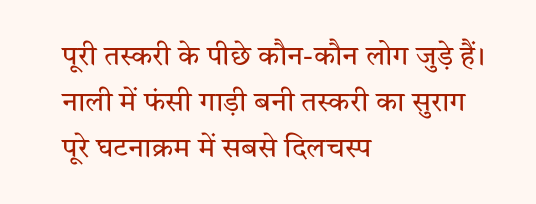पूरी तस्करी के पीछे कौन-कौन लोग जुड़े हैं।
नाली में फंसी गाड़ी बनी तस्करी का सुराग
पूरे घटनाक्रम में सबसे दिलचस्प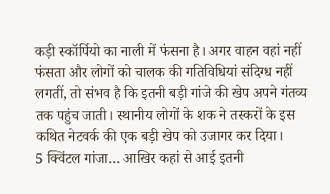कड़ी स्कॉर्पियो का नाली में फंसना है। अगर वाहन वहां नहीं फंसता और लोगों को चालक की गतिविधियां संदिग्ध नहीं लगतीं, तो संभव है कि इतनी बड़ी गांजे की खेप अपने गंतव्य तक पहुंच जाती। स्थानीय लोगों के शक ने तस्करों के इस कथित नेटवर्क की एक बड़ी खेप को उजागर कर दिया।
5 क्विंटल गांजा… आखिर कहां से आई इतनी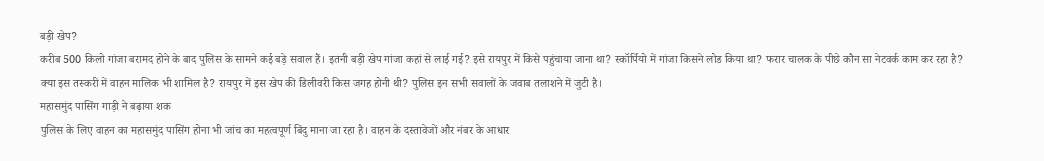बड़ी खेप?
करीब 500 किलो गांजा बरामद होने के बाद पुलिस के सामने कई बड़े सवाल हैं। इतनी बड़ी खेप गांजा कहां से लाई गई? इसे रायपुर में किसे पहुंचाया जाना था? स्कॉर्पियो में गांजा किसने लोड किया था? फरार चालक के पीछे कौन सा नेटवर्क काम कर रहा है? क्या इस तस्करी में वाहन मालिक भी शामिल है? रायपुर में इस खेप की डिलीवरी किस जगह होनी थी? पुलिस इन सभी सवालों के जवाब तलाशने में जुटी है।
महासमुंद पासिंग गाड़ी ने बढ़ाया शक
पुलिस के लिए वाहन का महासमुंद पासिंग होना भी जांच का महत्वपूर्ण बिंदु माना जा रहा है। वाहन के दस्तावेजों और नंबर के आधार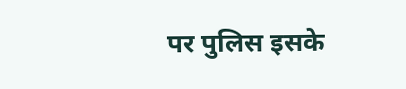पर पुलिस इसके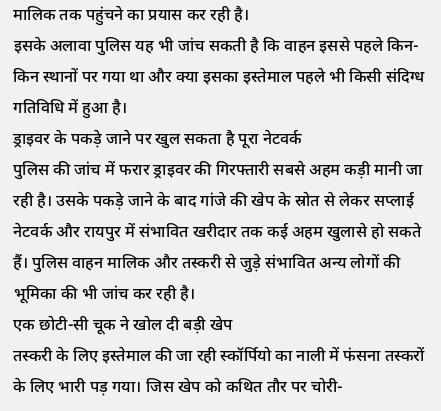मालिक तक पहुंचने का प्रयास कर रही है।
इसके अलावा पुलिस यह भी जांच सकती है कि वाहन इससे पहले किन-किन स्थानों पर गया था और क्या इसका इस्तेमाल पहले भी किसी संदिग्ध गतिविधि में हुआ है।
ड्राइवर के पकड़े जाने पर खुल सकता है पूरा नेटवर्क
पुलिस की जांच में फरार ड्राइवर की गिरफ्तारी सबसे अहम कड़ी मानी जा रही है। उसके पकड़े जाने के बाद गांजे की खेप के स्रोत से लेकर सप्लाई नेटवर्क और रायपुर में संभावित खरीदार तक कई अहम खुलासे हो सकते हैं। पुलिस वाहन मालिक और तस्करी से जुड़े संभावित अन्य लोगों की भूमिका की भी जांच कर रही है।
एक छोटी-सी चूक ने खोल दी बड़ी खेप
तस्करी के लिए इस्तेमाल की जा रही स्कॉर्पियो का नाली में फंसना तस्करों के लिए भारी पड़ गया। जिस खेप को कथित तौर पर चोरी-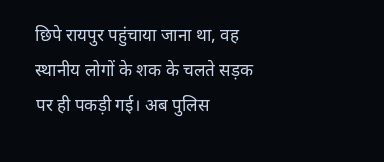छिपे रायपुर पहुंचाया जाना था, वह स्थानीय लोगों के शक के चलते सड़क पर ही पकड़ी गई। अब पुलिस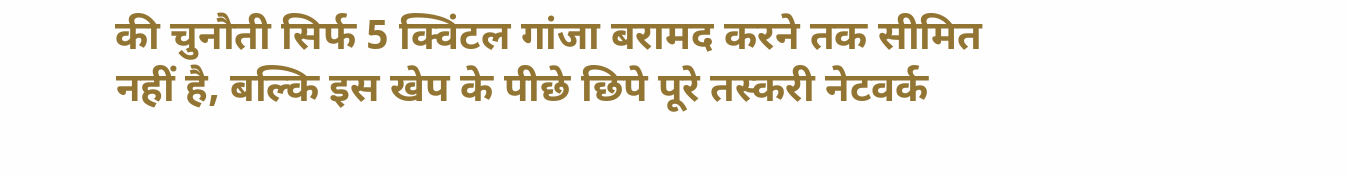की चुनौती सिर्फ 5 क्विंटल गांजा बरामद करने तक सीमित नहीं है, बल्कि इस खेप के पीछे छिपे पूरे तस्करी नेटवर्क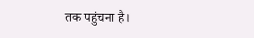तक पहुंचना है।